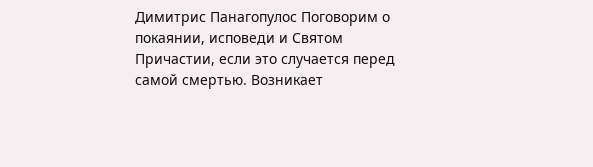Димитрис Панагопулос Поговорим о покаянии, исповеди и Святом Причастии, если это случается перед самой смертью. Возникает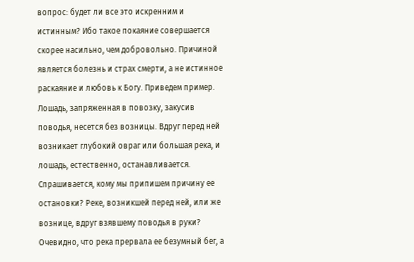вопрос: будет ли все это искренним и истинным? Ибо такое покаяние совершается скорее насильно, чем добровольно. Причиной является болезнь и страх смерти, а не истинное раскаяние и любовь к Богу. Приведем пример. Лошадь, запряженная в повозку, закусив поводья, несется без возницы. Вдруг перед ней возникает глубокий овраг или большая река, и лошадь, естественно, останавливается. Спрашивается, кому мы припишем причину ее остановки? Реке, возникшей перед ней, или же вознице, вдруг взявшему поводья в руки? Очевидно, что река прервала ее безумный бег, а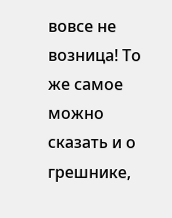вовсе не возница! То же самое можно сказать и о грешнике,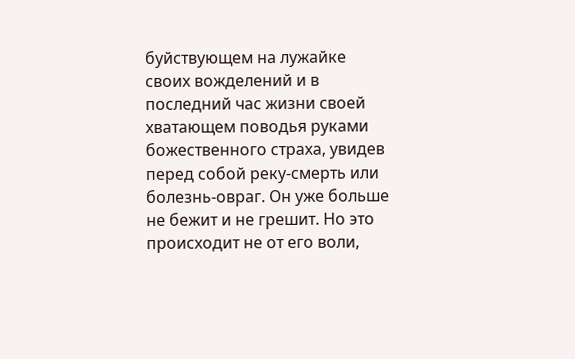буйствующем на лужайке своих вожделений и в последний час жизни своей хватающем поводья руками божественного страха, увидев перед собой реку-смерть или болезнь-овраг. Он уже больше не бежит и не грешит. Но это происходит не от его воли,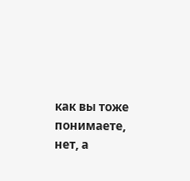как вы тоже понимаете, нет, а